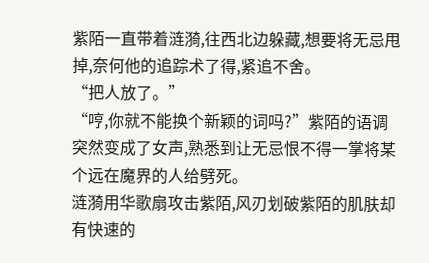紫陌一直带着涟漪,往西北边躲藏,想要将无忌甩掉,奈何他的追踪术了得,紧追不舍。
“把人放了。”
“哼,你就不能换个新颖的词吗?”紫陌的语调突然变成了女声,熟悉到让无忌恨不得一掌将某个远在魔界的人给劈死。
涟漪用华歌扇攻击紫陌,风刃划破紫陌的肌肤却有快速的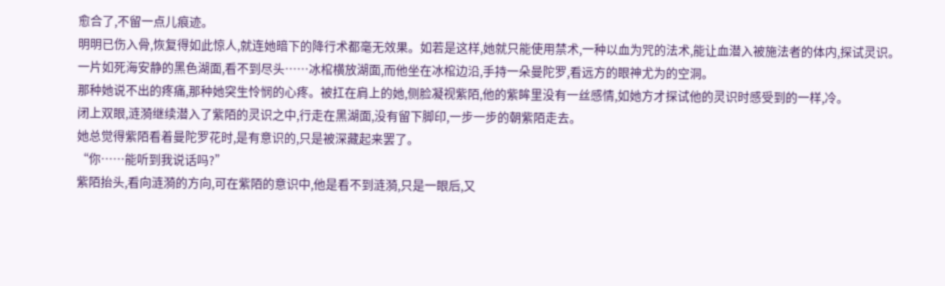愈合了,不留一点儿痕迹。
明明已伤入骨,恢复得如此惊人,就连她暗下的降行术都毫无效果。如若是这样,她就只能使用禁术,一种以血为咒的法术,能让血潜入被施法者的体内,探试灵识。
一片如死海安静的黑色湖面,看不到尽头……冰棺横放湖面,而他坐在冰棺边沿,手持一朵曼陀罗,看远方的眼神尤为的空洞。
那种她说不出的疼痛,那种她突生怜悯的心疼。被扛在肩上的她,侧脸凝视紫陌,他的紫眸里没有一丝感情,如她方才探试他的灵识时感受到的一样,冷。
闭上双眼,涟漪继续潜入了紫陌的灵识之中,行走在黑湖面,没有留下脚印,一步一步的朝紫陌走去。
她总觉得紫陌看着曼陀罗花时,是有意识的,只是被深藏起来罢了。
“你……能听到我说话吗?”
紫陌抬头,看向涟漪的方向,可在紫陌的意识中,他是看不到涟漪,只是一眼后,又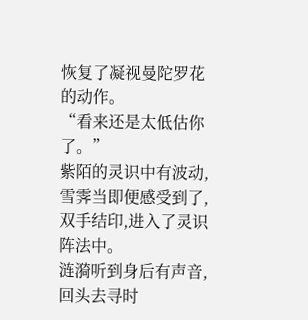恢复了凝视曼陀罗花的动作。
“看来还是太低估你了。”
紫陌的灵识中有波动,雪霁当即便感受到了,双手结印,进入了灵识阵法中。
涟漪听到身后有声音,回头去寻时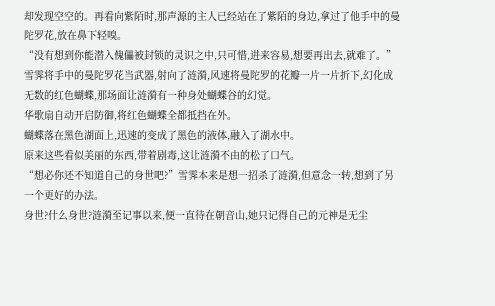却发现空空的。再看向紫陌时,那声源的主人已经站在了紫陌的身边,拿过了他手中的曼陀罗花,放在鼻下轻嗅。
“没有想到你能潜入傀儡被封锁的灵识之中,只可惜,进来容易,想要再出去,就难了。”雪霁将手中的曼陀罗花当武器,射向了涟漪,风速将曼陀罗的花瓣一片一片折下,幻化成无数的红色蝴蝶,那场面让涟漪有一种身处蝴蝶谷的幻觉。
华歌扇自动开启防御,将红色蝴蝶全都抵挡在外。
蝴蝶落在黑色湖面上,迅速的变成了黑色的液体,融入了湖水中。
原来这些看似美丽的东西,带着剧毒,这让涟漪不由的松了口气。
“想必你还不知道自己的身世吧?”雪霁本来是想一招杀了涟漪,但意念一转,想到了另一个更好的办法。
身世?什么身世?涟漪至记事以来,便一直待在朝音山,她只记得自己的元神是无尘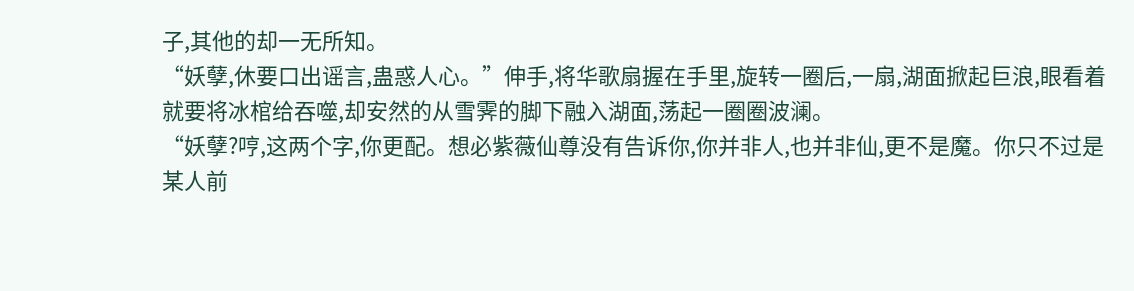子,其他的却一无所知。
“妖孽,休要口出谣言,蛊惑人心。”伸手,将华歌扇握在手里,旋转一圈后,一扇,湖面掀起巨浪,眼看着就要将冰棺给吞噬,却安然的从雪霁的脚下融入湖面,荡起一圈圈波澜。
“妖孽?哼,这两个字,你更配。想必紫薇仙尊没有告诉你,你并非人,也并非仙,更不是魔。你只不过是某人前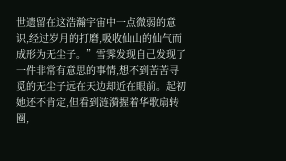世遗留在这浩瀚宇宙中一点微弱的意识,经过岁月的打磨,吸收仙山的仙气而成形为无尘子。”雪霁发现自己发现了一件非常有意思的事情,想不到苦苦寻觅的无尘子远在天边却近在眼前。起初她还不肯定,但看到涟漪握着华歌扇转圈,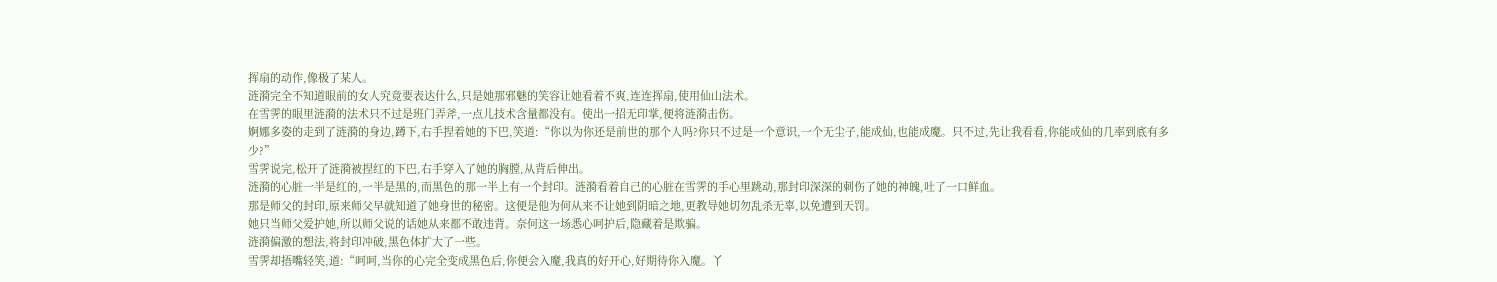挥扇的动作,像极了某人。
涟漪完全不知道眼前的女人究竟要表达什么,只是她那邪魅的笑容让她看着不爽,连连挥扇,使用仙山法术。
在雪霁的眼里涟漪的法术只不过是班门弄斧,一点儿技术含量都没有。使出一招无印掌,便将涟漪击伤。
婀娜多姿的走到了涟漪的身边,蹲下,右手捏着她的下巴,笑道:“你以为你还是前世的那个人吗?你只不过是一个意识,一个无尘子,能成仙,也能成魔。只不过,先让我看看,你能成仙的几率到底有多少?”
雪霁说完,松开了涟漪被捏红的下巴,右手穿入了她的胸膛,从背后伸出。
涟漪的心脏一半是红的,一半是黑的,而黑色的那一半上有一个封印。涟漪看着自己的心脏在雪霁的手心里跳动,那封印深深的刺伤了她的神魄,吐了一口鲜血。
那是师父的封印,原来师父早就知道了她身世的秘密。这便是他为何从来不让她到阴暗之地,更教导她切勿乱杀无辜,以免遭到天罚。
她只当师父爱护她,所以师父说的话她从来都不敢违背。奈何这一场悉心呵护后,隐藏着是欺骗。
涟漪偏激的想法,将封印冲破,黑色体扩大了一些。
雪霁却捂嘴轻笑,道:“呵呵,当你的心完全变成黑色后,你便会入魔,我真的好开心,好期待你入魔。丫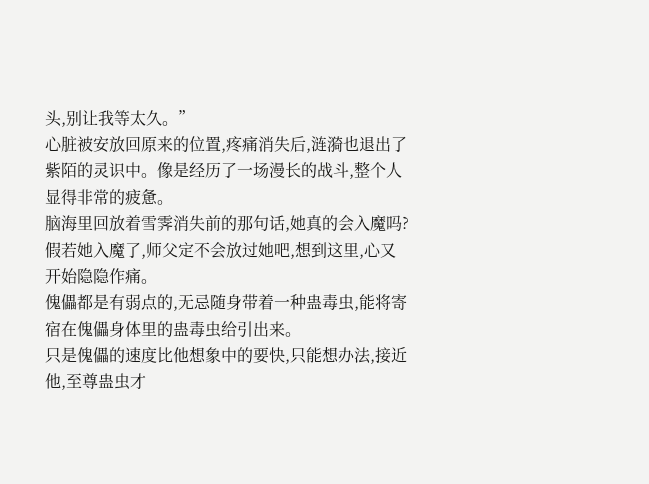头,别让我等太久。”
心脏被安放回原来的位置,疼痛消失后,涟漪也退出了紫陌的灵识中。像是经历了一场漫长的战斗,整个人显得非常的疲惫。
脑海里回放着雪霁消失前的那句话,她真的会入魔吗?假若她入魔了,师父定不会放过她吧,想到这里,心又开始隐隐作痛。
傀儡都是有弱点的,无忌随身带着一种蛊毒虫,能将寄宿在傀儡身体里的蛊毒虫给引出来。
只是傀儡的速度比他想象中的要快,只能想办法,接近他,至尊蛊虫才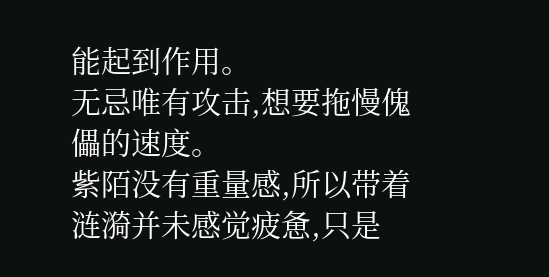能起到作用。
无忌唯有攻击,想要拖慢傀儡的速度。
紫陌没有重量感,所以带着涟漪并未感觉疲惫,只是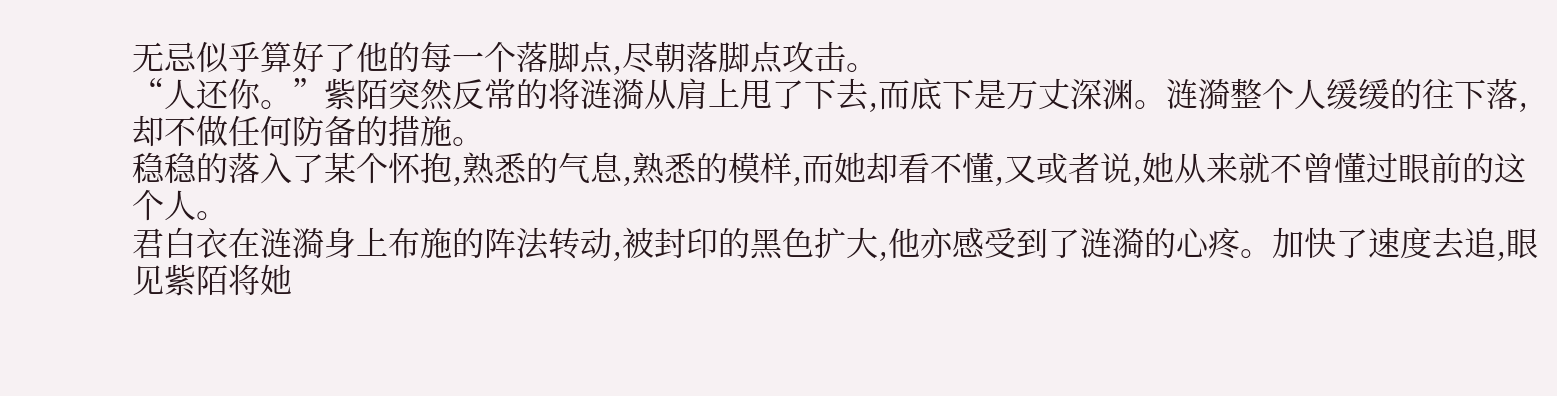无忌似乎算好了他的每一个落脚点,尽朝落脚点攻击。
“人还你。”紫陌突然反常的将涟漪从肩上甩了下去,而底下是万丈深渊。涟漪整个人缓缓的往下落,却不做任何防备的措施。
稳稳的落入了某个怀抱,熟悉的气息,熟悉的模样,而她却看不懂,又或者说,她从来就不曾懂过眼前的这个人。
君白衣在涟漪身上布施的阵法转动,被封印的黑色扩大,他亦感受到了涟漪的心疼。加快了速度去追,眼见紫陌将她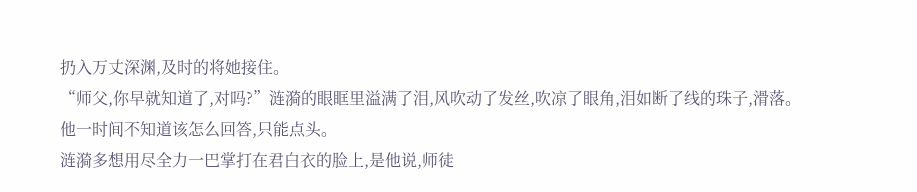扔入万丈深渊,及时的将她接住。
“师父,你早就知道了,对吗?”涟漪的眼眶里溢满了泪,风吹动了发丝,吹凉了眼角,泪如断了线的珠子,滑落。
他一时间不知道该怎么回答,只能点头。
涟漪多想用尽全力一巴掌打在君白衣的脸上,是他说,师徒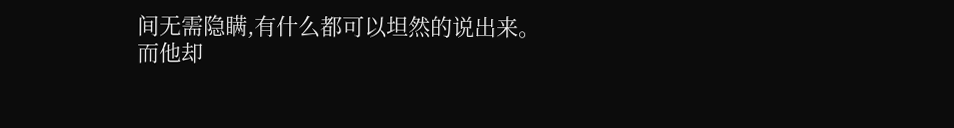间无需隐瞒,有什么都可以坦然的说出来。
而他却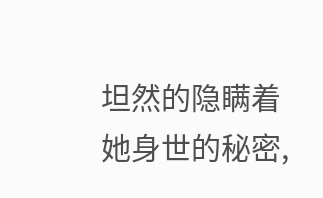坦然的隐瞒着她身世的秘密,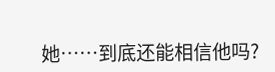她……到底还能相信他吗?